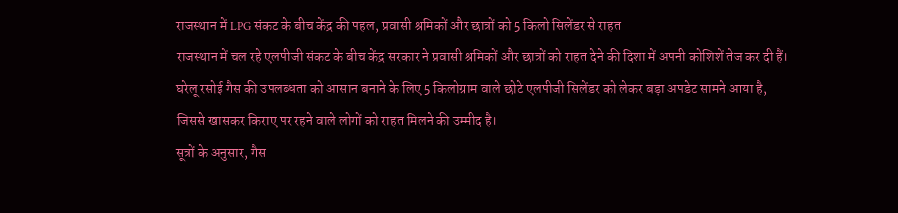राजस्थान में LPG संकट के बीच केंद्र की पहल, प्रवासी श्रमिकों और छात्रों को 5 किलो सिलेंडर से राहत
राजस्थान में चल रहे एलपीजी संकट के बीच केंद्र सरकार ने प्रवासी श्रमिकों और छात्रों को राहत देने की दिशा में अपनी कोशिशें तेज कर दी हैं। घरेलू रसोई गैस की उपलब्धता को आसान बनाने के लिए 5 किलोग्राम वाले छोटे एलपीजी सिलेंडर को लेकर बड़ा अपडेट सामने आया है, जिससे खासकर किराए पर रहने वाले लोगों को राहत मिलने की उम्मीद है।
सूत्रों के अनुसार, गैस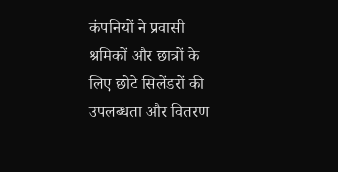कंपनियों ने प्रवासी श्रमिकों और छात्रों के लिए छोटे सिलेंडरों की उपलब्धता और वितरण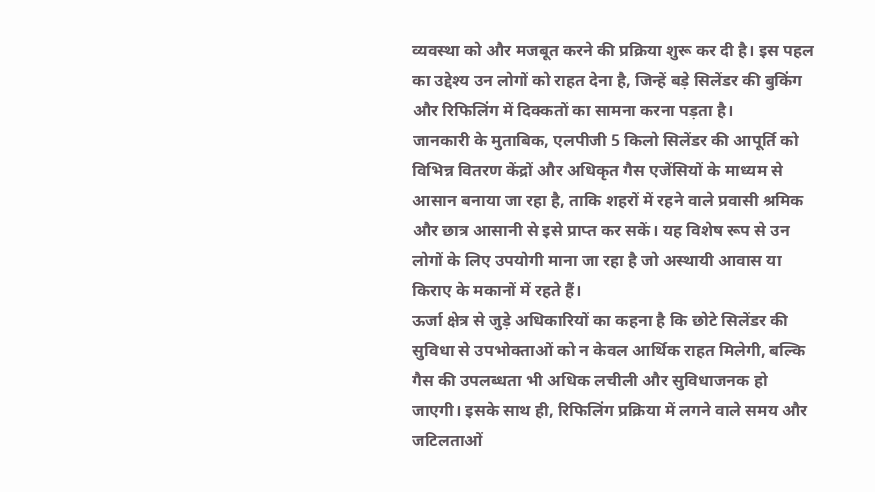व्यवस्था को और मजबूत करने की प्रक्रिया शुरू कर दी है। इस पहल का उद्देश्य उन लोगों को राहत देना है, जिन्हें बड़े सिलेंडर की बुकिंग और रिफिलिंग में दिक्कतों का सामना करना पड़ता है।
जानकारी के मुताबिक, एलपीजी 5 किलो सिलेंडर की आपूर्ति को विभिन्न वितरण केंद्रों और अधिकृत गैस एजेंसियों के माध्यम से आसान बनाया जा रहा है, ताकि शहरों में रहने वाले प्रवासी श्रमिक और छात्र आसानी से इसे प्राप्त कर सकें। यह विशेष रूप से उन लोगों के लिए उपयोगी माना जा रहा है जो अस्थायी आवास या किराए के मकानों में रहते हैं।
ऊर्जा क्षेत्र से जुड़े अधिकारियों का कहना है कि छोटे सिलेंडर की सुविधा से उपभोक्ताओं को न केवल आर्थिक राहत मिलेगी, बल्कि गैस की उपलब्धता भी अधिक लचीली और सुविधाजनक हो जाएगी। इसके साथ ही, रिफिलिंग प्रक्रिया में लगने वाले समय और जटिलताओं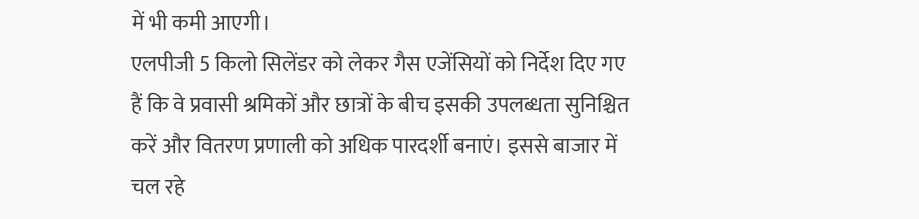में भी कमी आएगी।
एलपीजी 5 किलो सिलेंडर को लेकर गैस एजेंसियों को निर्देश दिए गए हैं कि वे प्रवासी श्रमिकों और छात्रों के बीच इसकी उपलब्धता सुनिश्चित करें और वितरण प्रणाली को अधिक पारदर्शी बनाएं। इससे बाजार में चल रहे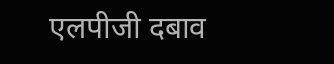एलपीजी दबाव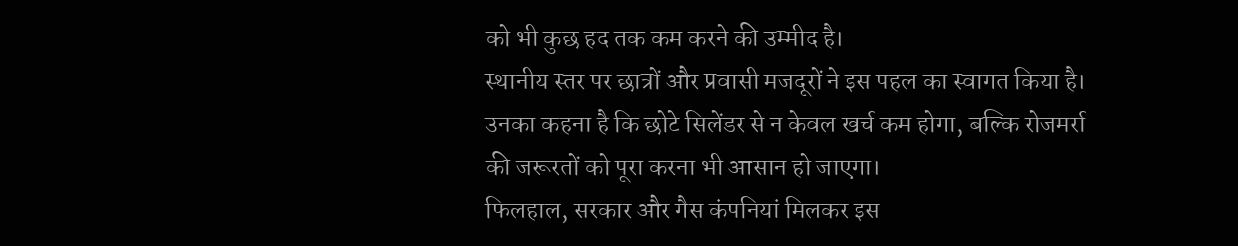को भी कुछ हद तक कम करने की उम्मीद है।
स्थानीय स्तर पर छात्रों और प्रवासी मजदूरों ने इस पहल का स्वागत किया है। उनका कहना है कि छोटे सिलेंडर से न केवल खर्च कम होगा, बल्कि रोजमर्रा की जरूरतों को पूरा करना भी आसान हो जाएगा।
फिलहाल, सरकार और गैस कंपनियां मिलकर इस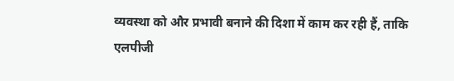व्यवस्था को और प्रभावी बनाने की दिशा में काम कर रही हैं, ताकि एलपीजी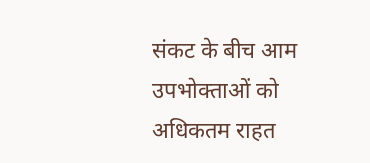संकट के बीच आम उपभोक्ताओं को अधिकतम राहत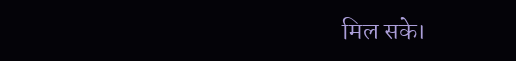मिल सके।